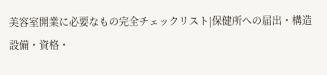美容室開業に必要なもの完全チェックリスト|保健所への届出・構造設備・資格・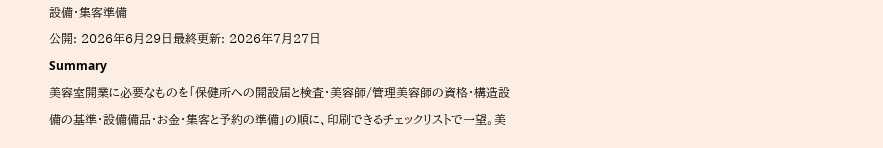設備・集客準備
公開: 2026年6月29日最終更新: 2026年7月27日
Summary
美容室開業に必要なものを「保健所への開設届と検査・美容師/管理美容師の資格・構造設備の基準・設備備品・お金・集客と予約の準備」の順に、印刷できるチェックリストで一望。美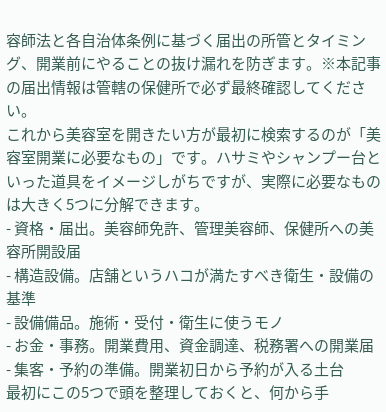容師法と各自治体条例に基づく届出の所管とタイミング、開業前にやることの抜け漏れを防ぎます。※本記事の届出情報は管轄の保健所で必ず最終確認してください。
これから美容室を開きたい方が最初に検索するのが「美容室開業に必要なもの」です。ハサミやシャンプー台といった道具をイメージしがちですが、実際に必要なものは大きく5つに分解できます。
- 資格・届出。美容師免許、管理美容師、保健所への美容所開設届
- 構造設備。店舗というハコが満たすべき衛生・設備の基準
- 設備備品。施術・受付・衛生に使うモノ
- お金・事務。開業費用、資金調達、税務署への開業届
- 集客・予約の準備。開業初日から予約が入る土台
最初にこの5つで頭を整理しておくと、何から手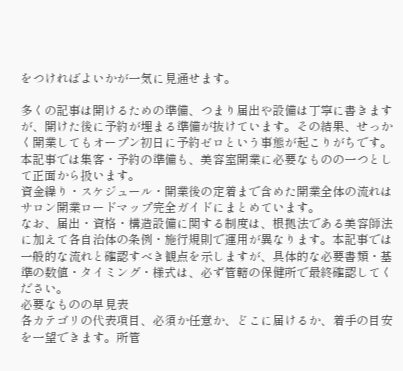をつければよいかが一気に見通せます。

多くの記事は開けるための準備、つまり届出や設備は丁寧に書きますが、開けた後に予約が埋まる準備が抜けています。その結果、せっかく開業してもオープン初日に予約ゼロという事態が起こりがちです。本記事では集客・予約の準備も、美容室開業に必要なものの一つとして正面から扱います。
資金繰り・スケジュール・開業後の定着まで含めた開業全体の流れはサロン開業ロードマップ完全ガイドにまとめています。
なお、届出・資格・構造設備に関する制度は、根拠法である美容師法に加えて各自治体の条例・施行規則で運用が異なります。本記事では一般的な流れと確認すべき観点を示しますが、具体的な必要書類・基準の数値・タイミング・様式は、必ず管轄の保健所で最終確認してください。
必要なものの早見表
各カテゴリの代表項目、必須か任意か、どこに届けるか、着手の目安を一望できます。所管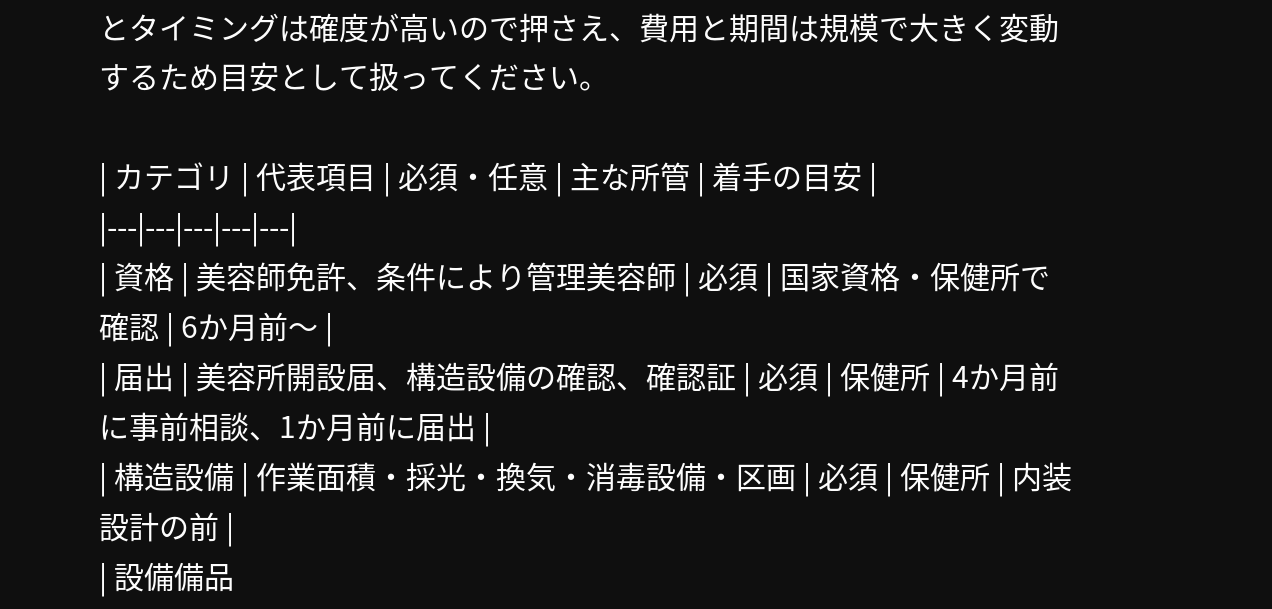とタイミングは確度が高いので押さえ、費用と期間は規模で大きく変動するため目安として扱ってください。

| カテゴリ | 代表項目 | 必須・任意 | 主な所管 | 着手の目安 |
|---|---|---|---|---|
| 資格 | 美容師免許、条件により管理美容師 | 必須 | 国家資格・保健所で確認 | 6か月前〜 |
| 届出 | 美容所開設届、構造設備の確認、確認証 | 必須 | 保健所 | 4か月前に事前相談、1か月前に届出 |
| 構造設備 | 作業面積・採光・換気・消毒設備・区画 | 必須 | 保健所 | 内装設計の前 |
| 設備備品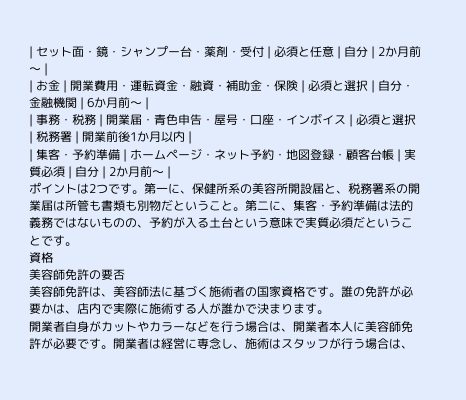| セット面・鏡・シャンプー台・薬剤・受付 | 必須と任意 | 自分 | 2か月前〜 |
| お金 | 開業費用・運転資金・融資・補助金・保険 | 必須と選択 | 自分・金融機関 | 6か月前〜 |
| 事務・税務 | 開業届・青色申告・屋号・口座・インボイス | 必須と選択 | 税務署 | 開業前後1か月以内 |
| 集客・予約準備 | ホームページ・ネット予約・地図登録・顧客台帳 | 実質必須 | 自分 | 2か月前〜 |
ポイントは2つです。第一に、保健所系の美容所開設届と、税務署系の開業届は所管も書類も別物だということ。第二に、集客・予約準備は法的義務ではないものの、予約が入る土台という意味で実質必須だということです。
資格
美容師免許の要否
美容師免許は、美容師法に基づく施術者の国家資格です。誰の免許が必要かは、店内で実際に施術する人が誰かで決まります。
開業者自身がカットやカラーなどを行う場合は、開業者本人に美容師免許が必要です。開業者は経営に専念し、施術はスタッフが行う場合は、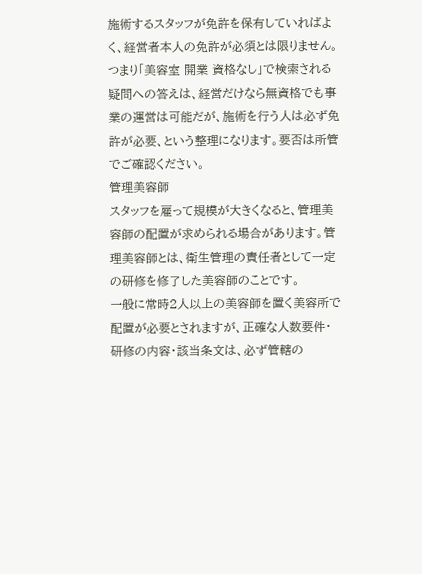施術するスタッフが免許を保有していればよく、経営者本人の免許が必須とは限りません。
つまり「美容室 開業 資格なし」で検索される疑問への答えは、経営だけなら無資格でも事業の運営は可能だが、施術を行う人は必ず免許が必要、という整理になります。要否は所管でご確認ください。
管理美容師
スタッフを雇って規模が大きくなると、管理美容師の配置が求められる場合があります。管理美容師とは、衛生管理の責任者として一定の研修を修了した美容師のことです。
一般に常時2人以上の美容師を置く美容所で配置が必要とされますが、正確な人数要件・研修の内容・該当条文は、必ず管轄の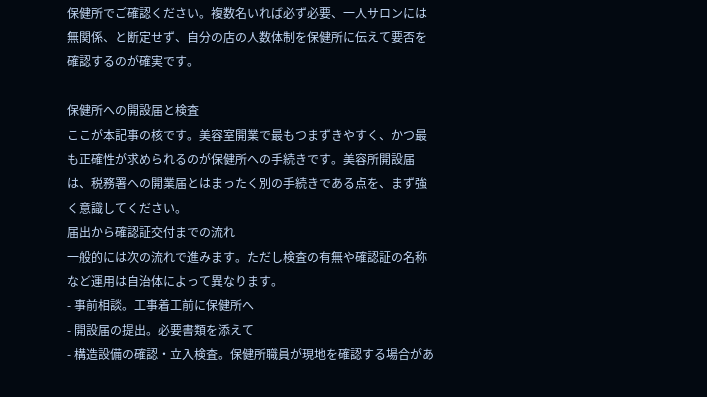保健所でご確認ください。複数名いれば必ず必要、一人サロンには無関係、と断定せず、自分の店の人数体制を保健所に伝えて要否を確認するのが確実です。

保健所への開設届と検査
ここが本記事の核です。美容室開業で最もつまずきやすく、かつ最も正確性が求められるのが保健所への手続きです。美容所開設届は、税務署への開業届とはまったく別の手続きである点を、まず強く意識してください。
届出から確認証交付までの流れ
一般的には次の流れで進みます。ただし検査の有無や確認証の名称など運用は自治体によって異なります。
- 事前相談。工事着工前に保健所へ
- 開設届の提出。必要書類を添えて
- 構造設備の確認・立入検査。保健所職員が現地を確認する場合があ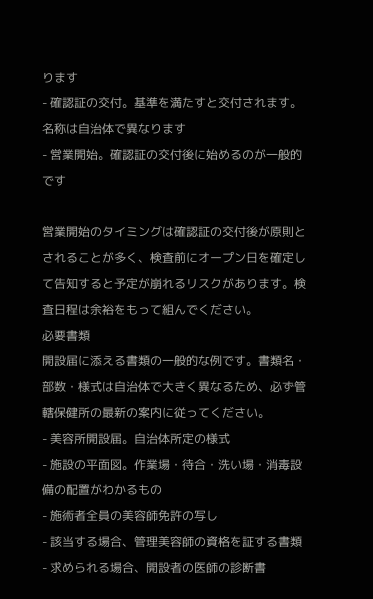ります
- 確認証の交付。基準を満たすと交付されます。名称は自治体で異なります
- 営業開始。確認証の交付後に始めるのが一般的です

営業開始のタイミングは確認証の交付後が原則とされることが多く、検査前にオープン日を確定して告知すると予定が崩れるリスクがあります。検査日程は余裕をもって組んでください。
必要書類
開設届に添える書類の一般的な例です。書類名・部数・様式は自治体で大きく異なるため、必ず管轄保健所の最新の案内に従ってください。
- 美容所開設届。自治体所定の様式
- 施設の平面図。作業場・待合・洗い場・消毒設備の配置がわかるもの
- 施術者全員の美容師免許の写し
- 該当する場合、管理美容師の資格を証する書類
- 求められる場合、開設者の医師の診断書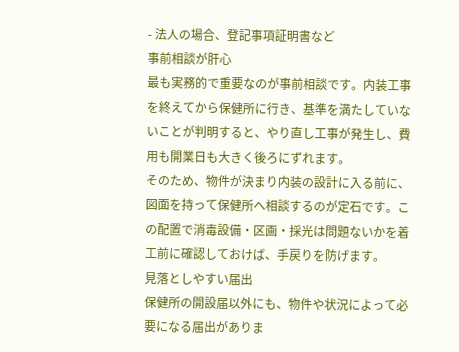- 法人の場合、登記事項証明書など
事前相談が肝心
最も実務的で重要なのが事前相談です。内装工事を終えてから保健所に行き、基準を満たしていないことが判明すると、やり直し工事が発生し、費用も開業日も大きく後ろにずれます。
そのため、物件が決まり内装の設計に入る前に、図面を持って保健所へ相談するのが定石です。この配置で消毒設備・区画・採光は問題ないかを着工前に確認しておけば、手戻りを防げます。
見落としやすい届出
保健所の開設届以外にも、物件や状況によって必要になる届出がありま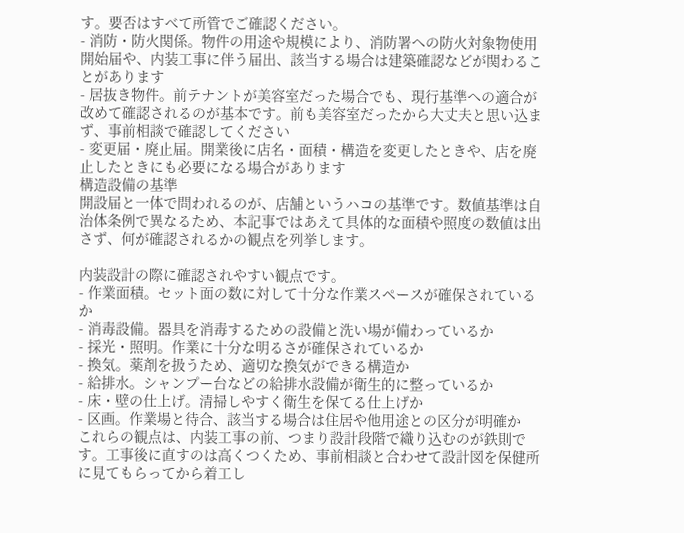す。要否はすべて所管でご確認ください。
- 消防・防火関係。物件の用途や規模により、消防署への防火対象物使用開始届や、内装工事に伴う届出、該当する場合は建築確認などが関わることがあります
- 居抜き物件。前テナントが美容室だった場合でも、現行基準への適合が改めて確認されるのが基本です。前も美容室だったから大丈夫と思い込まず、事前相談で確認してください
- 変更届・廃止届。開業後に店名・面積・構造を変更したときや、店を廃止したときにも必要になる場合があります
構造設備の基準
開設届と一体で問われるのが、店舗というハコの基準です。数値基準は自治体条例で異なるため、本記事ではあえて具体的な面積や照度の数値は出さず、何が確認されるかの観点を列挙します。

内装設計の際に確認されやすい観点です。
- 作業面積。セット面の数に対して十分な作業スペースが確保されているか
- 消毒設備。器具を消毒するための設備と洗い場が備わっているか
- 採光・照明。作業に十分な明るさが確保されているか
- 換気。薬剤を扱うため、適切な換気ができる構造か
- 給排水。シャンプー台などの給排水設備が衛生的に整っているか
- 床・壁の仕上げ。清掃しやすく衛生を保てる仕上げか
- 区画。作業場と待合、該当する場合は住居や他用途との区分が明確か
これらの観点は、内装工事の前、つまり設計段階で織り込むのが鉄則です。工事後に直すのは高くつくため、事前相談と合わせて設計図を保健所に見てもらってから着工し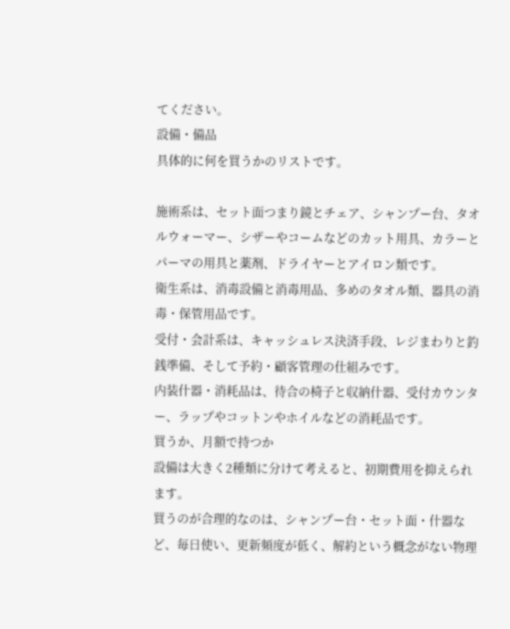てください。
設備・備品
具体的に何を買うかのリストです。

施術系は、セット面つまり鏡とチェア、シャンプー台、タオルウォーマー、シザーやコームなどのカット用具、カラーとパーマの用具と薬剤、ドライヤーとアイロン類です。
衛生系は、消毒設備と消毒用品、多めのタオル類、器具の消毒・保管用品です。
受付・会計系は、キャッシュレス決済手段、レジまわりと釣銭準備、そして予約・顧客管理の仕組みです。
内装什器・消耗品は、待合の椅子と収納什器、受付カウンター、ラップやコットンやホイルなどの消耗品です。
買うか、月額で持つか
設備は大きく2種類に分けて考えると、初期費用を抑えられます。
買うのが合理的なのは、シャンプー台・セット面・什器など、毎日使い、更新頻度が低く、解約という概念がない物理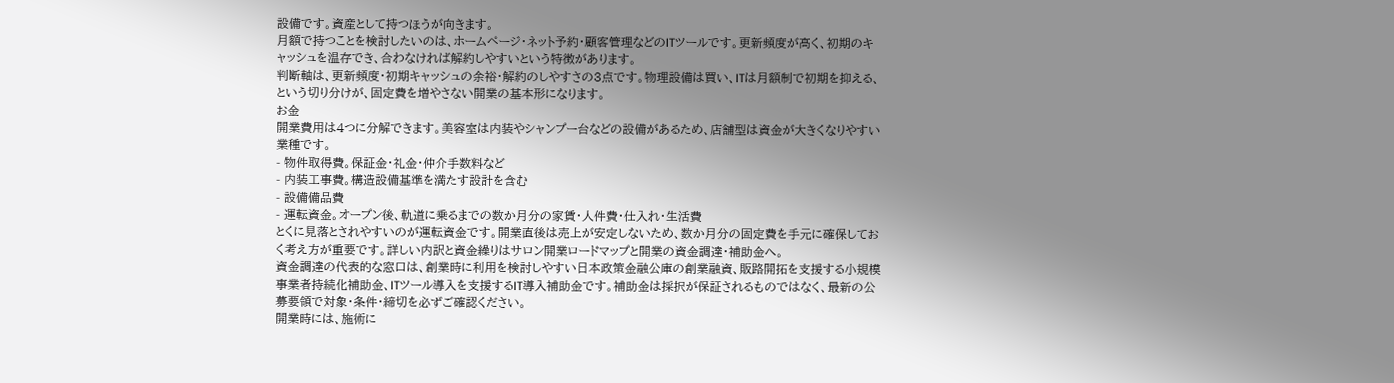設備です。資産として持つほうが向きます。
月額で持つことを検討したいのは、ホームページ・ネット予約・顧客管理などのITツールです。更新頻度が高く、初期のキャッシュを温存でき、合わなければ解約しやすいという特徴があります。
判断軸は、更新頻度・初期キャッシュの余裕・解約のしやすさの3点です。物理設備は買い、ITは月額制で初期を抑える、という切り分けが、固定費を増やさない開業の基本形になります。
お金
開業費用は4つに分解できます。美容室は内装やシャンプー台などの設備があるため、店舗型は資金が大きくなりやすい業種です。
- 物件取得費。保証金・礼金・仲介手数料など
- 内装工事費。構造設備基準を満たす設計を含む
- 設備備品費
- 運転資金。オープン後、軌道に乗るまでの数か月分の家賃・人件費・仕入れ・生活費
とくに見落とされやすいのが運転資金です。開業直後は売上が安定しないため、数か月分の固定費を手元に確保しておく考え方が重要です。詳しい内訳と資金繰りはサロン開業ロードマップと開業の資金調達・補助金へ。
資金調達の代表的な窓口は、創業時に利用を検討しやすい日本政策金融公庫の創業融資、販路開拓を支援する小規模事業者持続化補助金、ITツール導入を支援するIT導入補助金です。補助金は採択が保証されるものではなく、最新の公募要領で対象・条件・締切を必ずご確認ください。
開業時には、施術に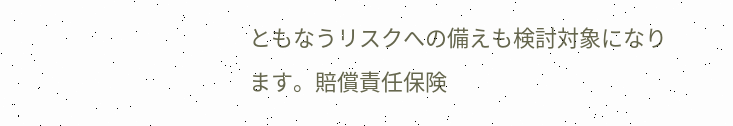ともなうリスクへの備えも検討対象になります。賠償責任保険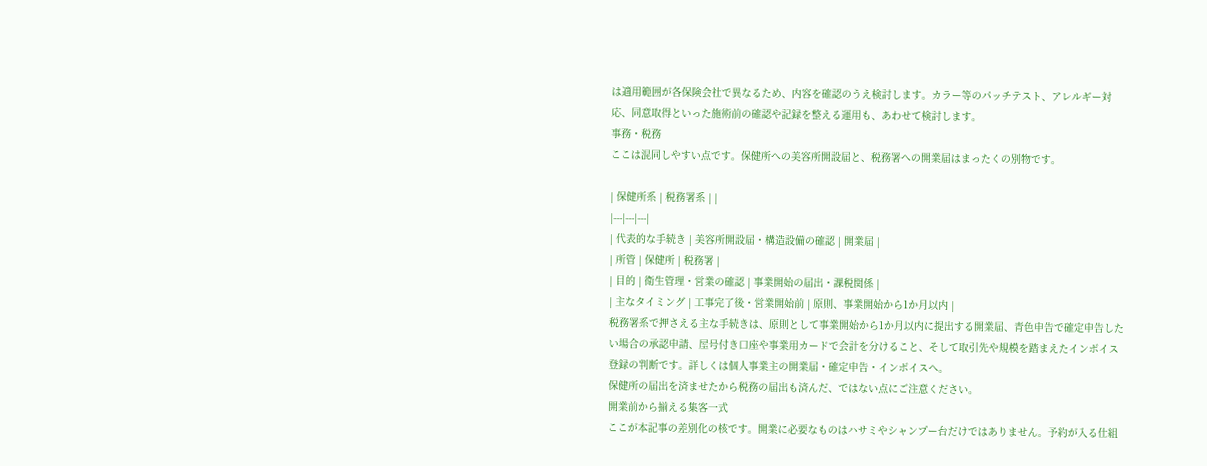は適用範囲が各保険会社で異なるため、内容を確認のうえ検討します。カラー等のパッチテスト、アレルギー対応、同意取得といった施術前の確認や記録を整える運用も、あわせて検討します。
事務・税務
ここは混同しやすい点です。保健所への美容所開設届と、税務署への開業届はまったくの別物です。

| 保健所系 | 税務署系 | |
|---|---|---|
| 代表的な手続き | 美容所開設届・構造設備の確認 | 開業届 |
| 所管 | 保健所 | 税務署 |
| 目的 | 衛生管理・営業の確認 | 事業開始の届出・課税関係 |
| 主なタイミング | 工事完了後・営業開始前 | 原則、事業開始から1か月以内 |
税務署系で押さえる主な手続きは、原則として事業開始から1か月以内に提出する開業届、青色申告で確定申告したい場合の承認申請、屋号付き口座や事業用カードで会計を分けること、そして取引先や規模を踏まえたインボイス登録の判断です。詳しくは個人事業主の開業届・確定申告・インボイスへ。
保健所の届出を済ませたから税務の届出も済んだ、ではない点にご注意ください。
開業前から揃える集客一式
ここが本記事の差別化の核です。開業に必要なものはハサミやシャンプー台だけではありません。予約が入る仕組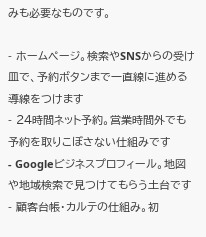みも必要なものです。

- ホームページ。検索やSNSからの受け皿で、予約ボタンまで一直線に進める導線をつけます
- 24時間ネット予約。営業時間外でも予約を取りこぼさない仕組みです
- Googleビジネスプロフィール。地図や地域検索で見つけてもらう土台です
- 顧客台帳・カルテの仕組み。初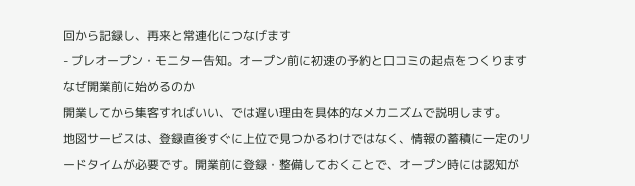回から記録し、再来と常連化につなげます
- プレオープン・モニター告知。オープン前に初速の予約と口コミの起点をつくります
なぜ開業前に始めるのか
開業してから集客すればいい、では遅い理由を具体的なメカニズムで説明します。
地図サービスは、登録直後すぐに上位で見つかるわけではなく、情報の蓄積に一定のリードタイムが必要です。開業前に登録・整備しておくことで、オープン時には認知が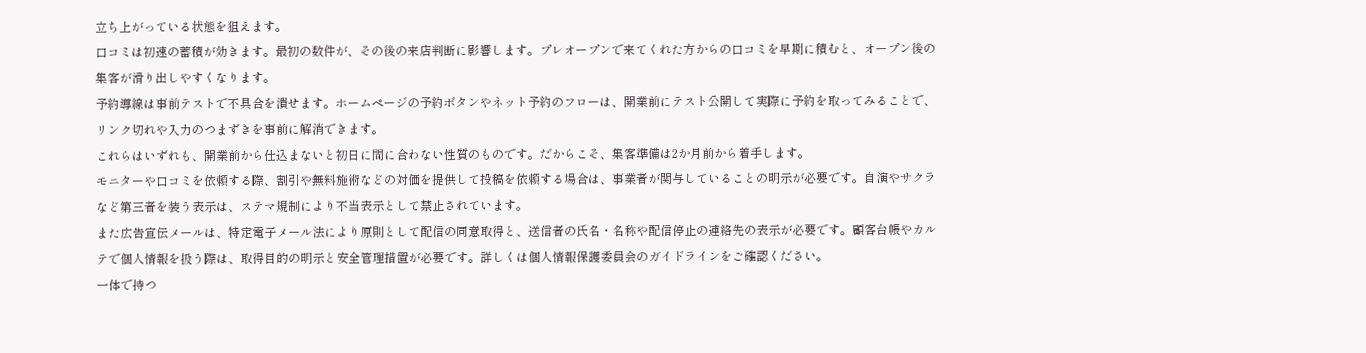立ち上がっている状態を狙えます。
口コミは初速の蓄積が効きます。最初の数件が、その後の来店判断に影響します。プレオープンで来てくれた方からの口コミを早期に積むと、オープン後の集客が滑り出しやすくなります。
予約導線は事前テストで不具合を潰せます。ホームページの予約ボタンやネット予約のフローは、開業前にテスト公開して実際に予約を取ってみることで、リンク切れや入力のつまずきを事前に解消できます。
これらはいずれも、開業前から仕込まないと初日に間に合わない性質のものです。だからこそ、集客準備は2か月前から着手します。
モニターや口コミを依頼する際、割引や無料施術などの対価を提供して投稿を依頼する場合は、事業者が関与していることの明示が必要です。自演やサクラなど第三者を装う表示は、ステマ規制により不当表示として禁止されています。
また広告宣伝メールは、特定電子メール法により原則として配信の同意取得と、送信者の氏名・名称や配信停止の連絡先の表示が必要です。顧客台帳やカルテで個人情報を扱う際は、取得目的の明示と安全管理措置が必要です。詳しくは個人情報保護委員会のガイドラインをご確認ください。
一体で持つ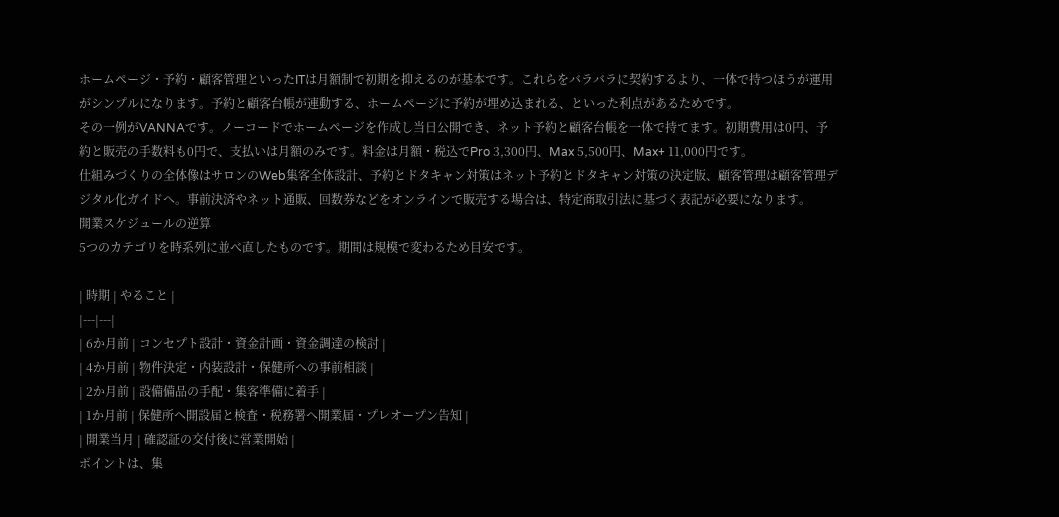ホームページ・予約・顧客管理といったITは月額制で初期を抑えるのが基本です。これらをバラバラに契約するより、一体で持つほうが運用がシンプルになります。予約と顧客台帳が連動する、ホームページに予約が埋め込まれる、といった利点があるためです。
その一例がVANNAです。ノーコードでホームページを作成し当日公開でき、ネット予約と顧客台帳を一体で持てます。初期費用は0円、予約と販売の手数料も0円で、支払いは月額のみです。料金は月額・税込でPro 3,300円、Max 5,500円、Max+ 11,000円です。
仕組みづくりの全体像はサロンのWeb集客全体設計、予約とドタキャン対策はネット予約とドタキャン対策の決定版、顧客管理は顧客管理デジタル化ガイドへ。事前決済やネット通販、回数券などをオンラインで販売する場合は、特定商取引法に基づく表記が必要になります。
開業スケジュールの逆算
5つのカテゴリを時系列に並べ直したものです。期間は規模で変わるため目安です。

| 時期 | やること |
|---|---|
| 6か月前 | コンセプト設計・資金計画・資金調達の検討 |
| 4か月前 | 物件決定・内装設計・保健所への事前相談 |
| 2か月前 | 設備備品の手配・集客準備に着手 |
| 1か月前 | 保健所へ開設届と検査・税務署へ開業届・プレオープン告知 |
| 開業当月 | 確認証の交付後に営業開始 |
ポイントは、集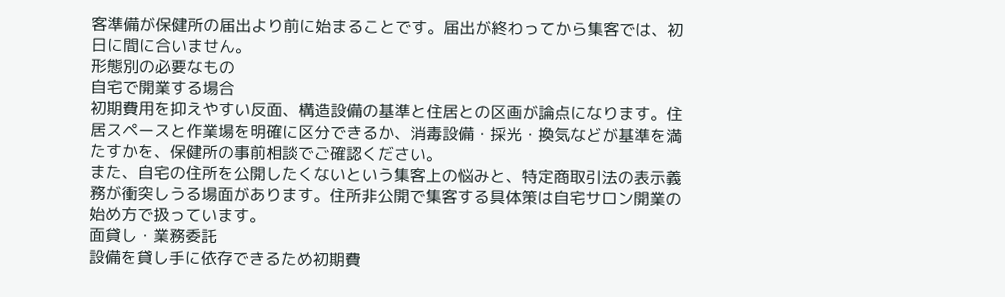客準備が保健所の届出より前に始まることです。届出が終わってから集客では、初日に間に合いません。
形態別の必要なもの
自宅で開業する場合
初期費用を抑えやすい反面、構造設備の基準と住居との区画が論点になります。住居スペースと作業場を明確に区分できるか、消毒設備・採光・換気などが基準を満たすかを、保健所の事前相談でご確認ください。
また、自宅の住所を公開したくないという集客上の悩みと、特定商取引法の表示義務が衝突しうる場面があります。住所非公開で集客する具体策は自宅サロン開業の始め方で扱っています。
面貸し・業務委託
設備を貸し手に依存できるため初期費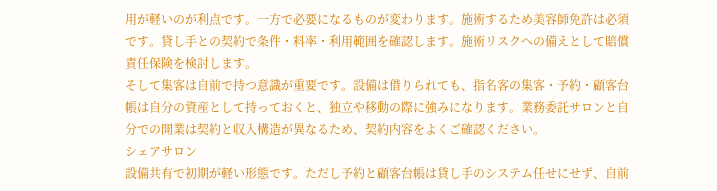用が軽いのが利点です。一方で必要になるものが変わります。施術するため美容師免許は必須です。貸し手との契約で条件・料率・利用範囲を確認します。施術リスクへの備えとして賠償責任保険を検討します。
そして集客は自前で持つ意識が重要です。設備は借りられても、指名客の集客・予約・顧客台帳は自分の資産として持っておくと、独立や移動の際に強みになります。業務委託サロンと自分での開業は契約と収入構造が異なるため、契約内容をよくご確認ください。
シェアサロン
設備共有で初期が軽い形態です。ただし予約と顧客台帳は貸し手のシステム任せにせず、自前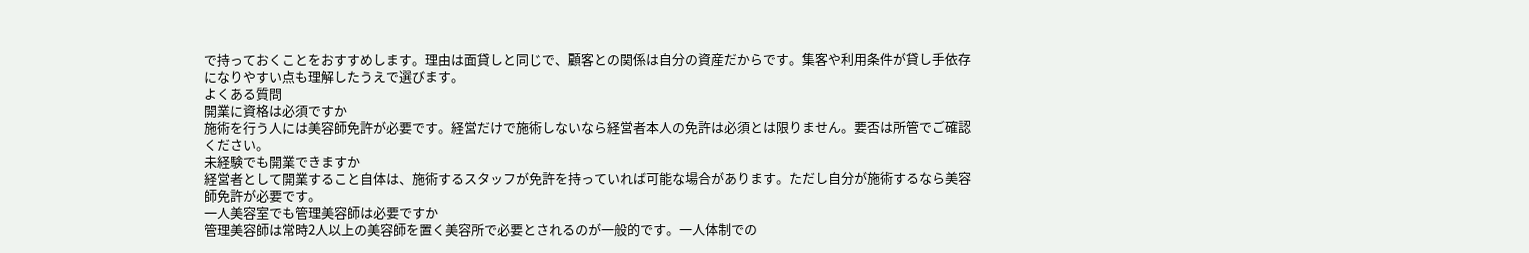で持っておくことをおすすめします。理由は面貸しと同じで、顧客との関係は自分の資産だからです。集客や利用条件が貸し手依存になりやすい点も理解したうえで選びます。
よくある質問
開業に資格は必須ですか
施術を行う人には美容師免許が必要です。経営だけで施術しないなら経営者本人の免許は必須とは限りません。要否は所管でご確認ください。
未経験でも開業できますか
経営者として開業すること自体は、施術するスタッフが免許を持っていれば可能な場合があります。ただし自分が施術するなら美容師免許が必要です。
一人美容室でも管理美容師は必要ですか
管理美容師は常時2人以上の美容師を置く美容所で必要とされるのが一般的です。一人体制での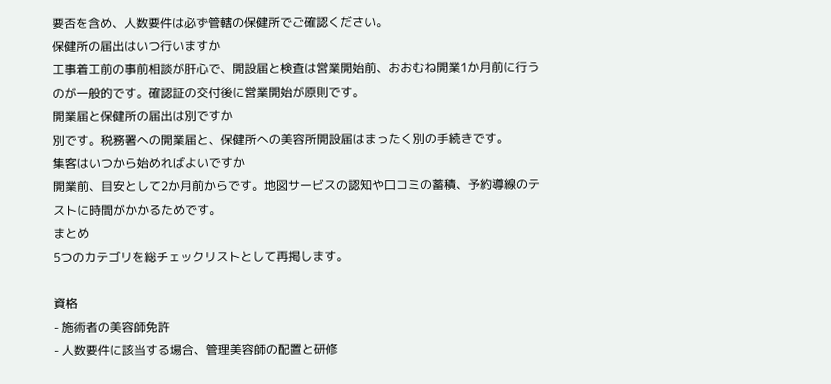要否を含め、人数要件は必ず管轄の保健所でご確認ください。
保健所の届出はいつ行いますか
工事着工前の事前相談が肝心で、開設届と検査は営業開始前、おおむね開業1か月前に行うのが一般的です。確認証の交付後に営業開始が原則です。
開業届と保健所の届出は別ですか
別です。税務署への開業届と、保健所への美容所開設届はまったく別の手続きです。
集客はいつから始めればよいですか
開業前、目安として2か月前からです。地図サービスの認知や口コミの蓄積、予約導線のテストに時間がかかるためです。
まとめ
5つのカテゴリを総チェックリストとして再掲します。

資格
- 施術者の美容師免許
- 人数要件に該当する場合、管理美容師の配置と研修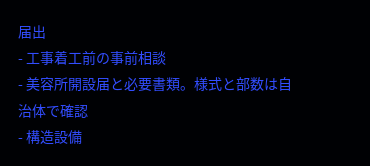届出
- 工事着工前の事前相談
- 美容所開設届と必要書類。様式と部数は自治体で確認
- 構造設備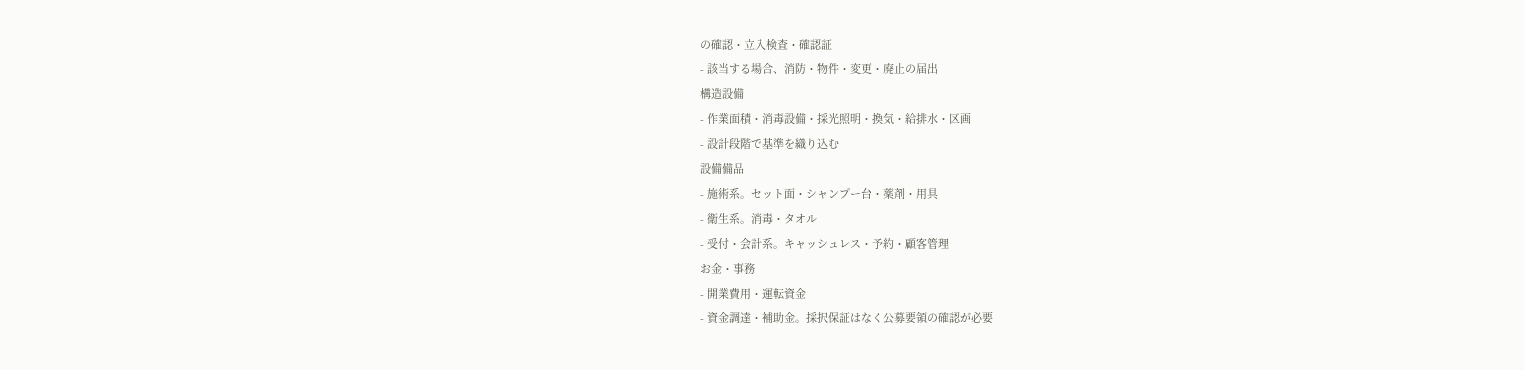の確認・立入検査・確認証
- 該当する場合、消防・物件・変更・廃止の届出
構造設備
- 作業面積・消毒設備・採光照明・換気・給排水・区画
- 設計段階で基準を織り込む
設備備品
- 施術系。セット面・シャンプー台・薬剤・用具
- 衛生系。消毒・タオル
- 受付・会計系。キャッシュレス・予約・顧客管理
お金・事務
- 開業費用・運転資金
- 資金調達・補助金。採択保証はなく公募要領の確認が必要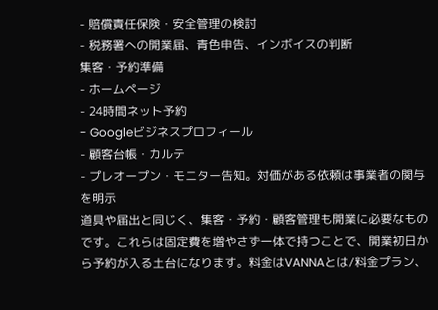- 賠償責任保険・安全管理の検討
- 税務署への開業届、青色申告、インボイスの判断
集客・予約準備
- ホームページ
- 24時間ネット予約
- Googleビジネスプロフィール
- 顧客台帳・カルテ
- プレオープン・モニター告知。対価がある依頼は事業者の関与を明示
道具や届出と同じく、集客・予約・顧客管理も開業に必要なものです。これらは固定費を増やさず一体で持つことで、開業初日から予約が入る土台になります。料金はVANNAとは/料金プラン、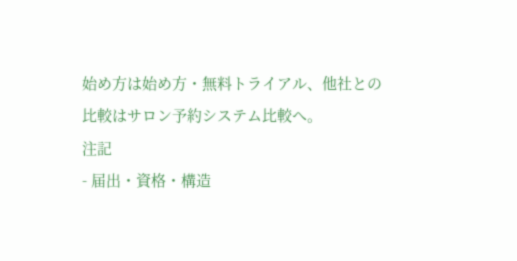始め方は始め方・無料トライアル、他社との比較はサロン予約システム比較へ。
注記
- 届出・資格・構造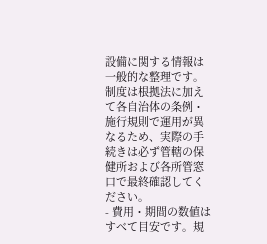設備に関する情報は一般的な整理です。制度は根拠法に加えて各自治体の条例・施行規則で運用が異なるため、実際の手続きは必ず管轄の保健所および各所管窓口で最終確認してください。
- 費用・期間の数値はすべて目安です。規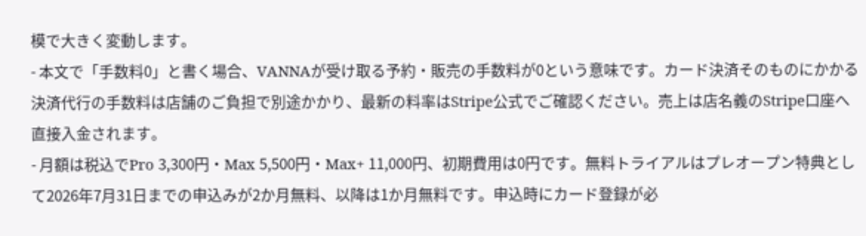模で大きく変動します。
- 本文で「手数料0」と書く場合、VANNAが受け取る予約・販売の手数料が0という意味です。カード決済そのものにかかる決済代行の手数料は店舗のご負担で別途かかり、最新の料率はStripe公式でご確認ください。売上は店名義のStripe口座へ直接入金されます。
- 月額は税込でPro 3,300円・Max 5,500円・Max+ 11,000円、初期費用は0円です。無料トライアルはプレオープン特典として2026年7月31日までの申込みが2か月無料、以降は1か月無料です。申込時にカード登録が必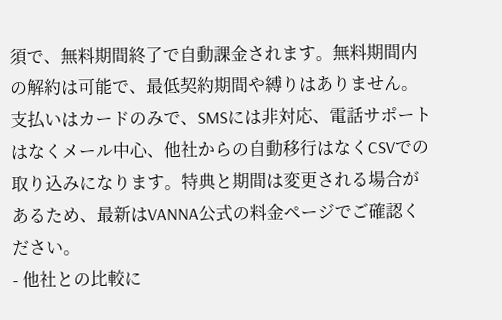須で、無料期間終了で自動課金されます。無料期間内の解約は可能で、最低契約期間や縛りはありません。支払いはカードのみで、SMSには非対応、電話サポートはなくメール中心、他社からの自動移行はなくCSVでの取り込みになります。特典と期間は変更される場合があるため、最新はVANNA公式の料金ページでご確認ください。
- 他社との比較に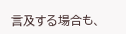言及する場合も、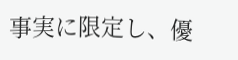事実に限定し、優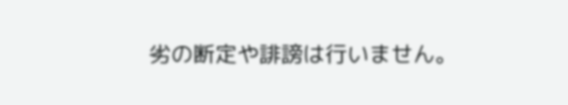劣の断定や誹謗は行いません。